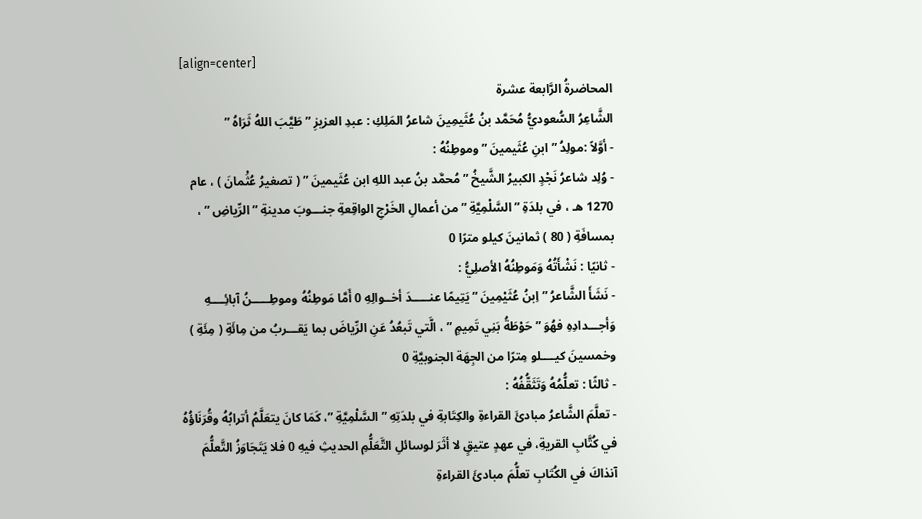[align=center]
المحاضرةُ الرَّابعة عشرة
الشَّاعِرُ السُّعوديُّ مُحَمَّد بنُ عُثَيمِينَ شاعرُ المَلِكِ : عبدِ العزيزِ ” طَيَّبَ اللهُ ثَرَاهُ ”
- أوَّلاً :مولِدُ ” ابنِ عُثَيمينَ ” وموطِنُهُ :
- وُلِد شاعرُ نَجْدٍ الكبيرُ الشَّيخُ ” مُحمَّد بنُ عبد اللهِ ابن عُثَيمينَ ” ( تصغيرُ عُثَْمانَ ) ، عام 1270 هـ ، في بلدَةِ ” السَّلْمِيَّةِ ” من أعمالِ الخَرْجِ الواقِعةِ جنـــوبَ مدينةِ ” الرِّياضِ ” ، بمسافَةِ ( 80 ) ثمانينَ كيلو مترًا 0
- ثانيًا : نَشْأَتُهُ وَمَوطِنُهُ الأصلِيُّ :
- نَشَأَ الشَّاعرُ ” اِبنُ عُثَيْمِينَ ” يَتِيمًا عنـــــدَ أخــوالِهِ 0 أَمَّا مَوطِنُهُ وموطِـــــنُ آبائِــــهِ وَأجـــدادِهِ فهُوَ ” حَوْطَةُ بَنِي تَمِيمٍ ” ، الَّتي تَبعُدُ عَنِ الرِّياضَ بما يَقـــربُ من مِائَةِ ( مِئَةِ ) وخمسينَ كيــــلو مِترًا من الجِهَة الجنوبيَّةِ 0
- ثالثًا : تعلُّمُهُ وَتَثَقُّفُهُ :
- تعلَّمَ الشَّاعرُ مبادئَ القراءةِ والكِتَابةِ في بلدَتِهِ ” السَّلْمِيَّةِ ”، كَمَا كانَ يتعَلَّمُ أترابُهُ وقُرَنَاؤُهُ في كُتَّابِ القريةِ، في عهدٍ عتيقٍ لا أثَرَ لوسائلِ التَّعَلُّمِ الحديثِ فيهِ 0 فلا يَتَجَاوَزُ التَّعلُّمَ آنذاكَ في الكُتَابِ تعلُّمَ مبادئَ القراءةِ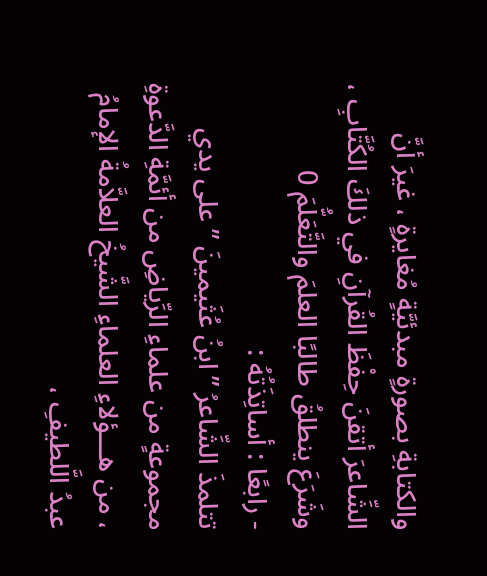والكتابةِ بصورةٍ مبدئيَّةٍ مُغايرةٍ ، غيرَ أنَّ الشِّاعرَ أتقنَ حِفْظَ القُرآنِ في ذلكَ الكُتَّابِ ، وشَرَعَ ينطلقُ طالبًا العلمَ والتَّعَلُّمَ 0
- رابعًا : أساتِذَتُهُ :
تتلمذَ الشِّاعرُ ” ابنُ عُثَيمينَ ” على يدي مجموعةٍ من علماءِ الرِّياضِ من أئمَّةِ الدَّعوةِ ، من هـــؤلاءِ العلماءِ الشَّيخُ العلاَّمةُ الإمامُ عبدُ الَّلطيفِ ،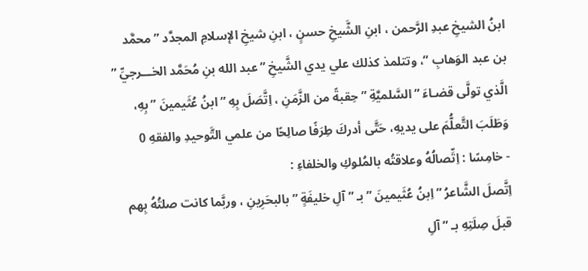ابنُ الشيخِ عبدِ الرَّحمن ، ابنِ الشَّيخِ حسنٍ ، ابنِ شيخِ الإسلامِ المجدَّد ” محمَّد بن عبد الوَهابِ ”، وتتلمذ كذلك علي يدي الشَّيخِ ” عبد الله بنِ مُحَمَّد الخـــرجيِّ ” الَّذي تولَّى قضـاءَ ” السَّلميَّةِ ” حِقبةً من الزَّمَنِ ، اِتَّصَلَ بِهِ ” ابنُ عُثَيمينَ ” بِهِ، وَطَلَبَ التَّعلُّمَ على يديهِ، حَتَّى أدركَ طِرَفًا صالِحًا من علمي التَّوحيدِ والفقهِ 0
- خامِسًا : اِتِّصالُهُ وعلاقتُه بالمُلوكِ والخلفاءِ :
اِتَّصلَ الشَّاعرُ ” اِبنُ عُثَيمينَ ” بـ ” آلِ خليفَةٍ ” بالبحَرِينِ ، وربَّما كانت صلتُهُ بِهم قبلَ صِلَتِهِ بـ ” آلِ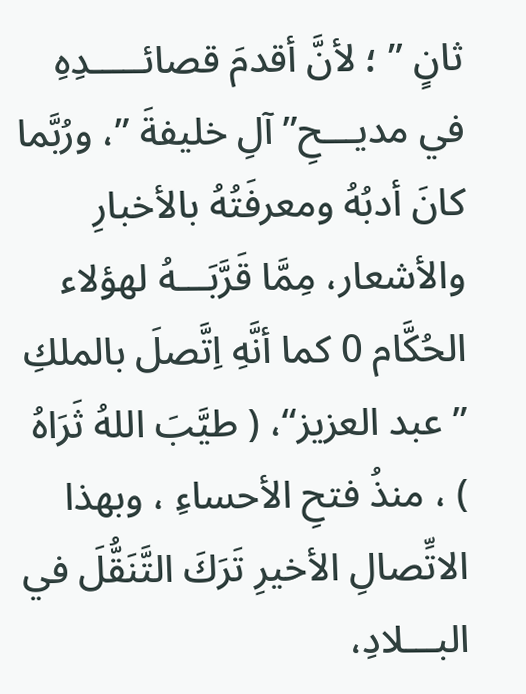ثانٍ ” ؛ لأنَّ أقدمَ قصائـــــدِهِ في مديـــحِ” آلِ خليفةَ ”، ورُبَّما كانَ أدبُهُ ومعرفَتُهُ بالأخبارِ والأشعار، مِمَّا قَرَّبَـــهُ لهؤلاء الحُكَّام 0 كما أنَّهِ اِتَّصلَ بالملكِ ” عبد العزيز“، ( طيَّبَ اللهُ ثَرَاهُ ) ، منذُ فتحِ الأحساءِ ، وبهذا الاتِّصالِ الأخيرِ تَرَكَ التَّنَقُّلَ في البـــلادِ،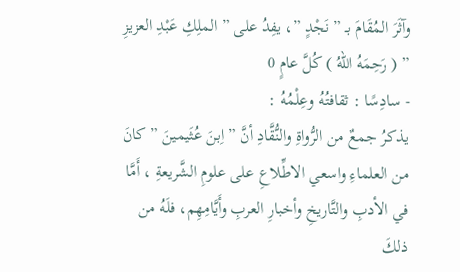وآثَرَ المُقَامَ بـ ” نَجْدٍ ”، يفِدُ على ” الملِكِ عَبْدِ العزيزِ ” ( رَحِمَهُ اللهُ ) كُلَّ عامٍ 0
- سادِسًا : ثقافتُهُ وعِلْمُهُ :
يذكرُ جمعٌ من الرُّواةِ والنُّقَّادِ أنَّ ” اِبنَ عُثَيمينَ ” كانَ من العلماءِ واسعي الاطِّلاعِ على علومِ الشَّريعةِ ، أَمَّا في الأدبِ والتَّاريخِ وأخبارِ العربِ وأَيَّامِهِم، فلَهُ من ذلكَ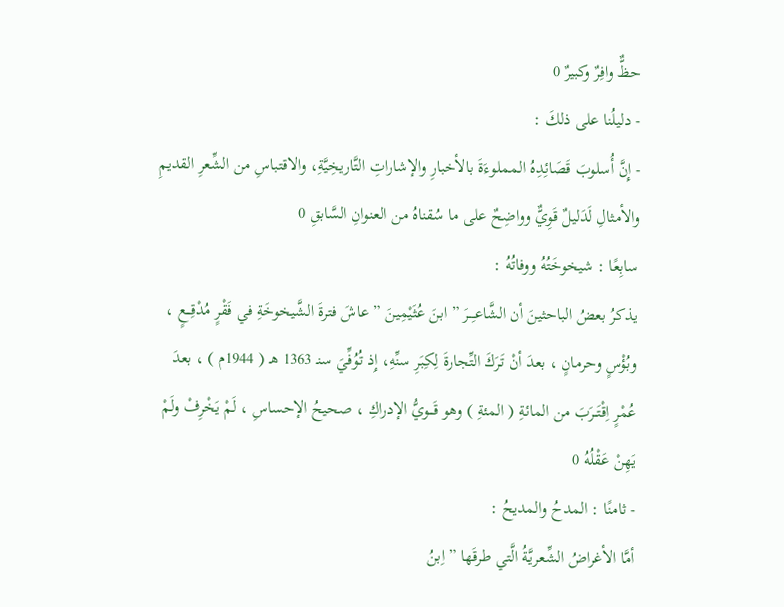حظٌّ وافِرٌ وكبيرٌ 0
- دليلُنا على ذلكَ :
- إِنَّ أُسلوبَ قَصَائِدِهُ المملوءَةَ بالأخبارِ والإشاراتِ التَّاريخِيَّةِ، والاقتباسِ من الشِّعرِ القديمِ والأمثالِ لَدَليلٌ قَوِيٌّ وواضِحٌ على ما سُقناهُ من العنوانِ السَّابقِ 0
سابِعًا : شيخوخَتُهُ ووفاتُهُ :
يذكرُ بعضُ الباحثينَ أن الشَّاعـِــرَ ” ابنَ عُثَيْمِينَ ” عاشَ فترةَ الشَّيخوخَةِ في فَقْرٍ مُدْقِـــعٍ ، وبُؤْسٍ وحرمانٍ ، بعدَ أنْ تَـرَكَ التِّجارةَ لِكِبَرِ سنِّهِ، إِذ تُوُفِّيَ سنـ 1363 هـ ( 1944م ) ، بعدَ عُمْرٍ اِقْتَــرَبَ من المائةِ ( المئةِ ) وهو قَـــويُّ الإدراكِ ، صحيحُ الإحساسِ ، لَمْ يَخْرِفْ ولَمْ يَهِنْ عَقْلُهُ 0
- ثامنًا : المدحُ والمديحُ :
أمَّا الأغراضُ الشِّعريَّةُ الَّتي طرقَها ” اِبنُ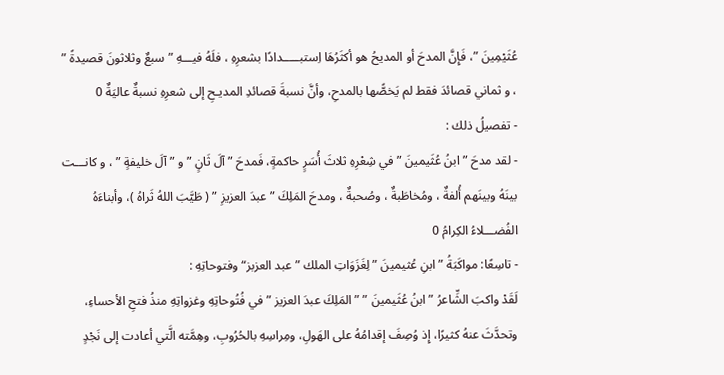عُثَيْمِينَ ”، فَإِنَّ المدحَ أو المديحُ هو أكثَرُهَا اِستبـــــدادًا بشعرِهِ ، فلَهُ فيـــهِ ” سبعٌ وثلاثونَ قصيدةً ” ، و ثماني قصائدَ فقط لم يَخصًّها بالمدحِ، وأنَّ نسبةَ قصائدِ المديـحِ إلى شعرِهِ نسبةٌ عاليَةٌ 0
- تفصيلُ ذلك :
- لقد مدحَ ” ابنُ عُثَيمينَ ” في شِعْرِهِ ثلاثَ أُسَرٍ حاكمةٍ، فَمدحَ ” آلَ ثَانٍ ” و ” آلَ خليفةٍ ” ، و كانـــت بينَهُ وبينَهم أُلفةٌ ، ومُخاطَبةٌ ، وصُحبةٌ ، ومدحَ المَلِكَ ” عبدَ العزيزِ ” ( طَيَّبَ اللهُ ثَراهُ )، وأبناءَهُ الفُضـــلاءُ الكِرامُ 0
- تاسِعًا: مواكَبَةُ ” ابنِ عُثيمينَ ” لِغَزَوَاتِ الملك ” عبد العزبز“ وفتوحاتِهِ :
لَقَدْ واكبَ الشِّاعرُ ” ابنُ عُثَيمينَ ” ” المَلِكَ عبدَ العزيز ” في فُتُوحاتِهِ وغزواتِهِ منذُ فتحِ الأحساءِ، وتحدَّثَ عنهُ كثيرًا، إِذ وُصِفَ إقدامُهُ على الهَولِ، ومِراسِهِ بالحُرُوبِ، وهِمَّته الَّتي أعادت إلى نَجْدٍ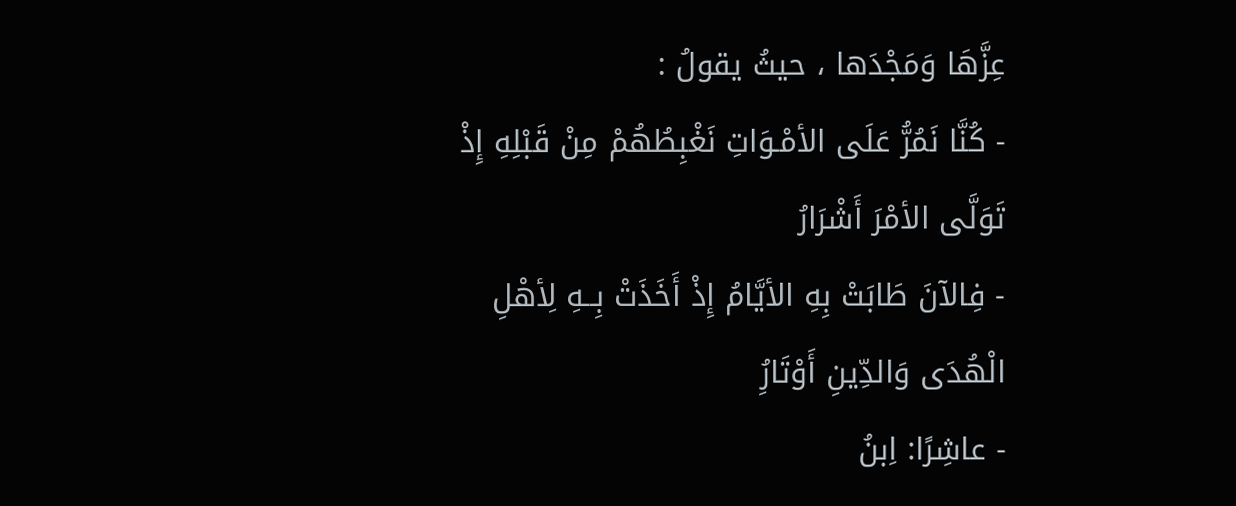عِزَّهَا وَمَجْدَها ، حيثُ يقولُ :
- كُنَّا نَمُرُّ عَلَى الأمْـوَاتِ نَغْبِطُهُمْ مِنْ قَبْلِهِ إِذْ تَوَلَّى الأمْرَ أَشْرَارُ
- فِالآنَ طَابَتْ بِهِ الأيَّامُ إِذْ أَخَذَتْ بِــهِ لِأهْلِ الْهُدَى وَالدِّينِ أَوْتَارُِ
- عاشِرًا: اِبنُ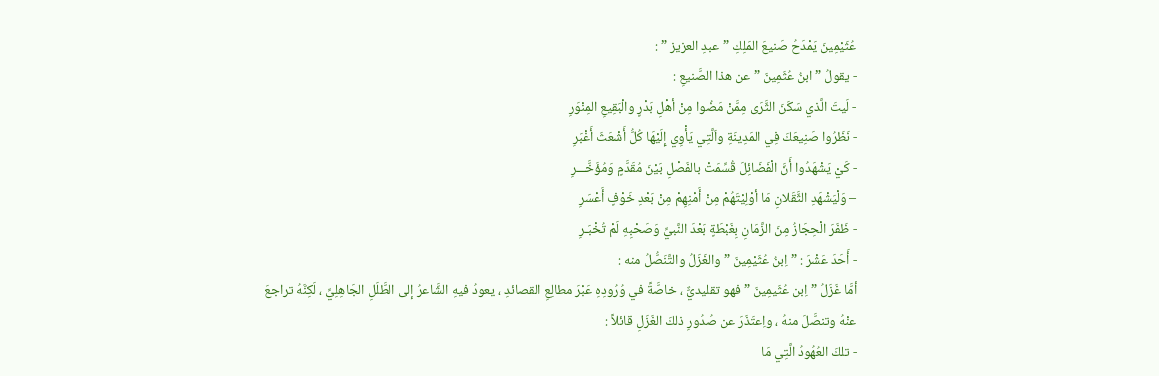عُثَيْمِينَ يَمْدَحُ صَنيعَ المَلِكِ ”عبدِ العزيز ” :
- يقولُ ” ابنُ عُثَمِينَ ” عن هذا الصَّنيعِ :
- لَيتَ الَّذي سَكَنَ الثَّرَى مِمَّنْ مَضُوا مِنْ أهْلِ بَدْرٍ والْبَقِيعِ المِنْوَرِ
- نَظَرُوا صَنِيعَكَ فِي المَدِينَةِ واَلَّتِي يَأْوِي إِلَيْهَا كُلُّ أَشْعَثَ أَغْبَرِ
- كَيْ يَشْهَدُوا أَنَّ الْفَضَائِلَ قُسِّمَتْ بالفَصْلِ بَيْنَ مُقَدَّمٍ وَمُؤَخَّـــرِ
– وَلْيَشْهَدِ الثَّقَلانِ مَا أوْلِيْتَهُمْ مِنْ أَمْنِهِمْ مِنْ بَعْدِ خَوْفٍ أَعْسَرِ
- ظَفَرَ الْحِجَازُ مِنَ الزَّمَانِ بِغَبْطَةٍ بَعْدَ النَّبيِّ وَصَحْبِهِ لَمْ تُخْبَـرِ
- أَحَدَ عَشْرَ : ” اِبنُ عُثَيْمِينَ ” والغَزَلُ والتَّنَصُّلُ منه :
أمَّا غَزَلُ ” اِبن عُثَيمِينَ ” فهو تقليديٌّ ، خاصَّةً في وُرُودِهِ عَبْرَ مطالِعِ القصائدِ ، يعودُ فيهِ الشَّاعرُ إلى الطَّلَلِ الجَاهِلِيِّ ، لَكِنَّهُ تراجعَ عنْهُ وتنصَّلَ منهُ ، واِعتَذَرَ عن صُدُورِ ذلكَ الغَزَلِ قائلاً :
- تلكَ العُهُودُ الَّتِي مَا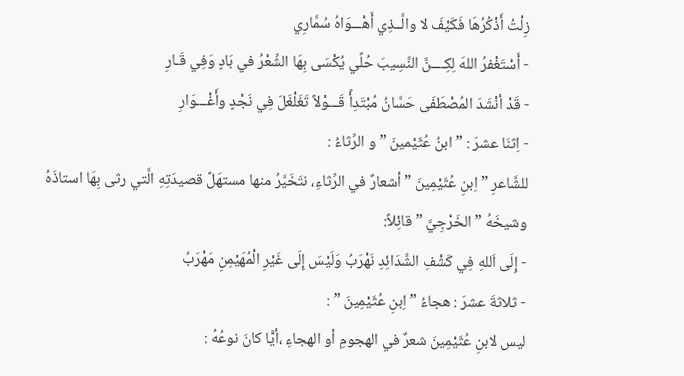زِلْتُ أَذْكُرُهَا فَكَيْفَ لا والَّــذِي أَهْـــوَاهُ سُمَّارِي
- أَسْتَغْفرُ اللهَ لِكِــــنَّ النَّسِيبَ حُلًي يُكْسَى بِهَا الشِّعْرُ في بَادٍ وَفِي قَـارِ
- قَدْ أنْشَدَ المُصْطَفَى حَسَّانُ مُبْتَدِأً قَـــوْلاً تَغَلْغَلَ فِي نَجْدٍ وأَغْـــوَارِ
- اِثنَا عشرَ : ” ابنُ عُثَيْمينَ ” و الرِّثاءُ :
للشَّاعرِ ” اِبنِ عُثَيْمِينَ ” أشعارٌ في الرِّثاءِ، نتَخَيَّرُ منها مستهَلَّ قصيدَتِهِ الَّتي رثى بِهَا استاذَهُ وشيخَهُ ” الخَرْجِيَّ ” قائِلاً:
- إِلَى اَللهِ فِي كَشْفِ الشَّدَائِدِ نَهْرَبُ وَلَيْسَ إِلَى غَيْرِ الْمُهَيْمِنِ مَهْرَبُ
- ثلاثةَ عشرَ : هجاءُ ” اِبنِ عُثَيْمِينَ ” :
ليس لابنِ عُثَيْمِينَ شعرٌ في الهجومِ أو الهجاءِ ،أيًّا كانَ نوعُهُ :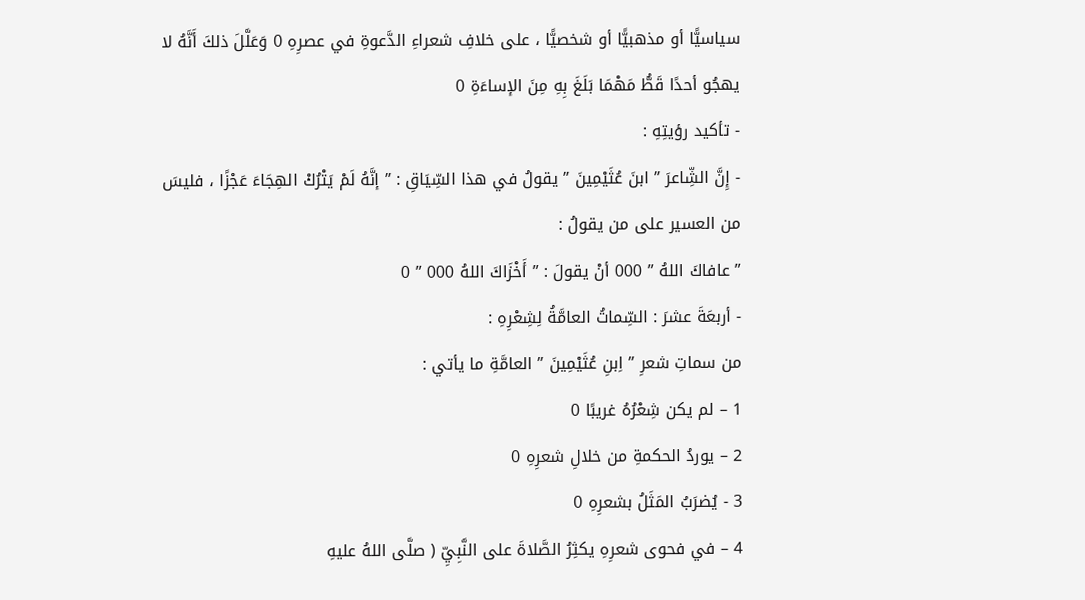سياسيًّا أو مذهبيًّا أو شخصيًّا ، على خلافِ شعراءِ الدَّعوةِ في عصرِهِ 0 وَعَلَّلَ ذلكَ أَنَّهُ لا يهجُو أحدًا قَطُّ مَهْمَا بَلَغَ بِهِ مِنَ الإساءَةِ 0
- تأكيد رؤيتِهِ :
- إِنَّ الشِّاعرَ ” ابنَ عُثَيْمِينَ ” يقولُ في هذا السِّيَاقِ : ” إنَّهُ لَمْ يَتْرُكْ الهِجَاءَ عَجْزًا ، فليسَ من العسير على من يقولُ :
” عافاكَ اللهُ ” 000 أنْ يقولَ : ” أَخْزَاكَ اللهُ 000 ” 0
- أربعَةَ عشرَ : السِّماتُ العامَّةُ لِشِعْرِهِ :
من سماتِ شعرِ ” اِبنِ عُثَيْمِينَ ” العامَّةِ ما يأتي :
1 – لم يكن شِعْرُهُ غريبًا 0
2 – يوردُ الحكمةِ من خلالِ شعرِهِ 0
3 - يُضرَبُ المَثَلُ بشعرِهِ 0
4 – في فحوى شعرِهِ يكثِرُ الصَّلاةَ على النَّبِيِّ ( صلَّى اللهُ عليهِ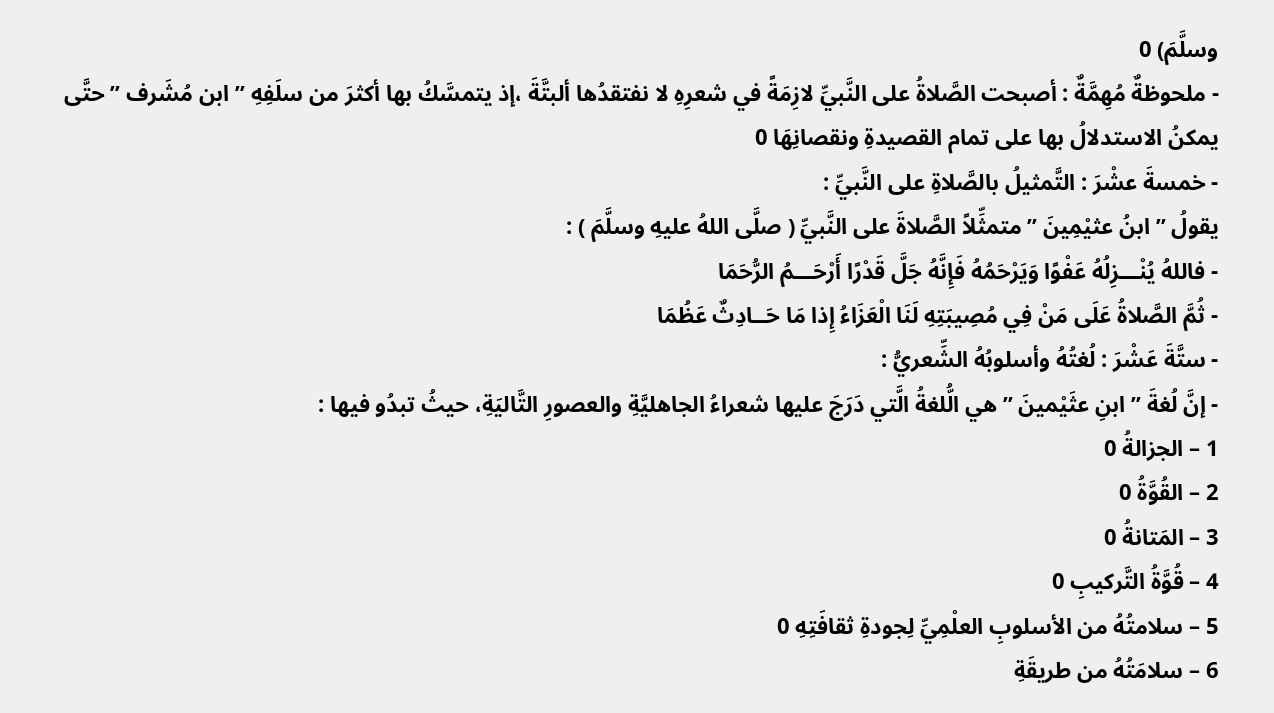وسلَّمَ) 0
- ملحوظةٌ مُهِمَّةٌ : أصبحت الصَّلاةُ على النَّبيِّ لازِمَةً في شعرِهِ لا نفتقدُها ألبتَّةَ ،إذ يتمسَّكُ بها أكثرَ من سلَفِهِ ” ابن مُشَرف ” حتَّى يمكنُ الاستدلالُ بها على تمام القصيدةِ ونقصانِهَا 0
- خمسةَ عشْرَ : التَّمثيلُ بالصَّلاةِ على النَّبيِّ :
يقولُ ” ابنُ عثيْمِينَ ” متمثِّلاً الصَّلاةَ على النَّبيِّ ( صلَّى اللهُ عليهِ وسلَّمَ ) :
- فاللهُ يُنْـــزِلُهُ عَفْوًا وَيَرْحَمُهُ فَإِنَّهُ جَلَّ قَدْرًا أَرْحَـــمُ الرُّحَمَا
- ثُمَّ الصَّلاةُ عَلَى مَنْ فِي مُصِيبَتِهِ لَنَا الْعَزَاءُ إِذا مَا حَــادِثٌ عَظُمَا
- ستَّةَ عَشْرَ : لُغتُهُ وأسلوبُهُ الشِّعريُّ :
- إنَّ لُغةَ ” ابنِ عثَيْمينَ ” هي الُّلغةُ الَّتي دَرَجَ عليها شعراءُ الجاهليَّةِ والعصورِ التَّاليَةِ، حيثُ تبدُو فيها :
1 – الجزالةُ 0
2 – القُوَّةُ 0
3 – المَتانةُ 0
4 – قُوَّةُ التَّركيبِ 0
5 – سلامتُهُ من الأسلوبِ العلْمِيِّ لِجودةِ ثقافَتِهِ 0
6 – سلامَتُهُ من طريقَةِ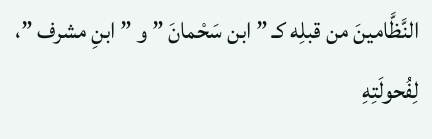النَّظَّامينَ من قبلِه كـ ” ابن سَحْمانَ ” و ” ابنِ مشرف ”، لِفُحولَتِهِ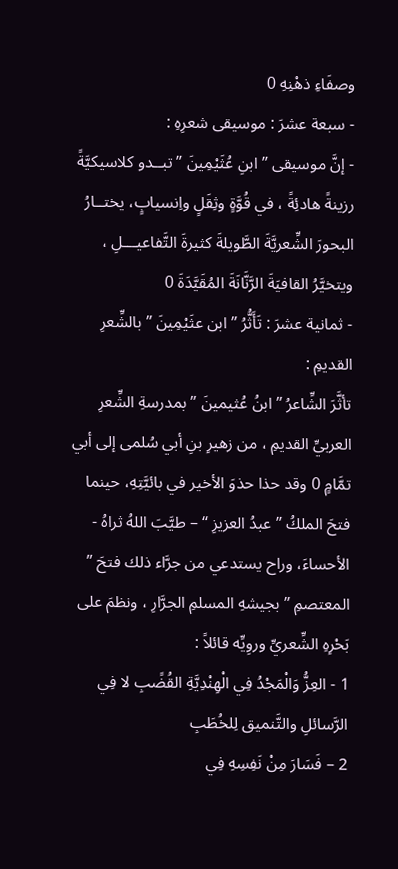وصفَاءِ ذهْنِهِ 0
- سبعة عشرَ : موسيقى شعرِهِ :
- إنَّ موسيقى ” ابنِ عُثَيْمِينَ ” تبــدو كلاسيكيَّةً رزينةً هادئِةً ، في قُوَّةٍ وثِقَلٍ واِنسيابٍ، يختــارُ البحورَ الشِّعريَّةَ الطَّويلةَ كثيرةَ التَّفاعيـــلِ ، ويتخيَّرُ القافيَةَ الرَّنَّانَةَ المُقَيَّدَةَ 0
- ثمانية عشرَ : تَأَثُّرُ ” ابن عثَيْمِينَ ” بالشِّعرِ القديمِ :
تأثَّرَ الشِّاعرُ ” ابنُ عُثيمينَ ” بمدرسةِ الشِّعرِ العربيِّ القديمِ ، من زهيرِ بنِ أبي سُلمى إلى أبي تمَّامٍ 0 وقد حذا حذوَ الأخير في بائيَّتِهِ، حينما فتحَ الملكُ ” عبدُ العزيزِ “ – طيَّبَ اللهُ ثراهُ - الأحساءَ، وراح يستدعي من جرَّاء ذلك فتحَ ” المعتصمِ ” بجيشهِ المسلمِ الجرَّارِ ، ونظمَ على بَحْرِهِ الشِّعريِّ وروِيِّه قائلاً :
1 - العِزُّ وَالْمَجْدُ فِي الْهِنْدِيَّةِ القُضًبِ لا فِي الرَّسائلِ والتَّنميق لِلخُطَبِ
2 – فَسَارَ مِنْ نَفِسِهِ فِي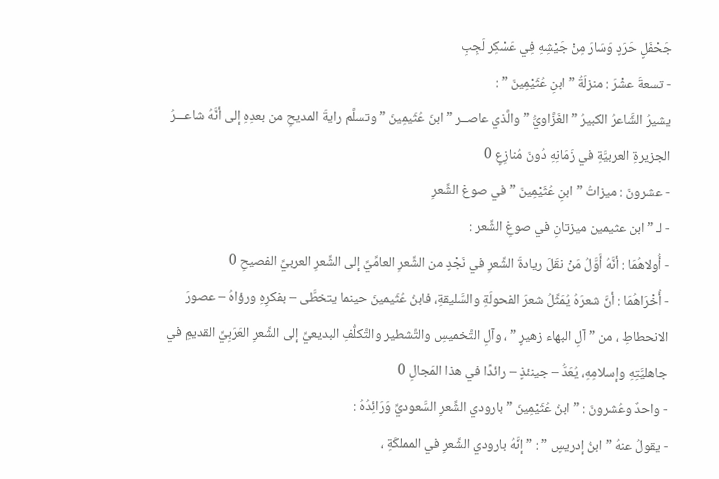جَحْفَلٍ حَرَدٍ وَسَارَ مِنْ جَيْشِهِ فِي عَسْكِر لَجِبِ
- تسعةَ عشْرَ : منزلَةُ ” ابنِ عُثَيْمِينَ ” :
يشيرُ الشَّاعرُ الكبيرُ ” الغَزَّاويُّ ” والَّذي عاصــر ” ابنَ عُثَيمِينَ ” وتسلَّم رايةَ المديحِ من بعدِهِ إلى أنَّهُ شاعـــرُ الجزيرةِ العربيَّةِ في زَمَانِهِ دُونَ مُنازِعٍ 0
- عشرونَ : ميزاتُ ” ابنِ عُثَيْمِينَ ” في صوغ الشِّعرِ
- لـ ” ابن عثيمين ميزتانِ في صوغِ الشِّعر :
- أُولاهُمَا : أنَّهُ أَوَّلُ مَنْ نقَلَ ريادةَ الشِّعرِ في نَجْدٍ من الشِّعرِ العامِّيِّ إلى الشِّعرِ العربيِّ الفصيحِ 0
- أُخْرَاهُمَا : أنَّ شعرَهُ يُمَثِّلُ شعرَ الفحولَةِ والسَّليقةِ، فابنُ عُثَيمينَ حينما يتخطَّى – بفكرِهِ ورؤاهُ – عصورَ الانحطاطِ ، من ” آلِ البهاء زهيرٍ ” ، وآلِ التَّخميسِ والتَّشطير والتَّكلُّفِ البديعيِّ إلى الشِّعرِ العَرَبِيِّ القديمِ في جاهليَّتِهِ وإسلامِهِ، يُعَدُّ – جينئذٍ – رائدًا في هذا المَجالِ 0
- واحدٌ وعُشرونَ : ” ابنُ عُثَيْمِينَ ” بارودي الشِّعرِ السَّعوديِّ وَرَائِدُهُ :
- يقولُ عنهُ ” ابنُ إدريسٍ ” : ” إنَّهُ بارودي الشِّعرِ في المملكَةِ ،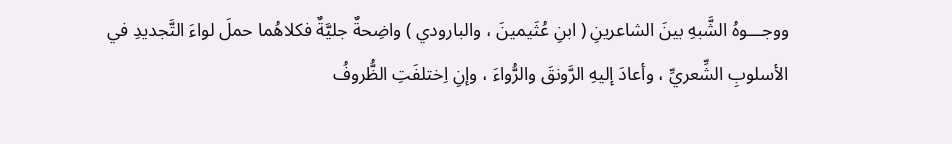ووجـــوهُ الشَّبهِ بينَ الشاعرينِ ( ابنِ عُثَيمينَ ، والبارودي ) واضِحةٌ جليَّةٌ فكلاهُما حملَ لواءَ التَّجديدِ في الأسلوبِ الشِّعريِّ ، وأعادَ إليهِ الرَّونقَ والرُّواءَ ، وإنِ اِختلفَتِ الظُّروفُ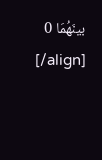بينَهُمَا 0
[/align]